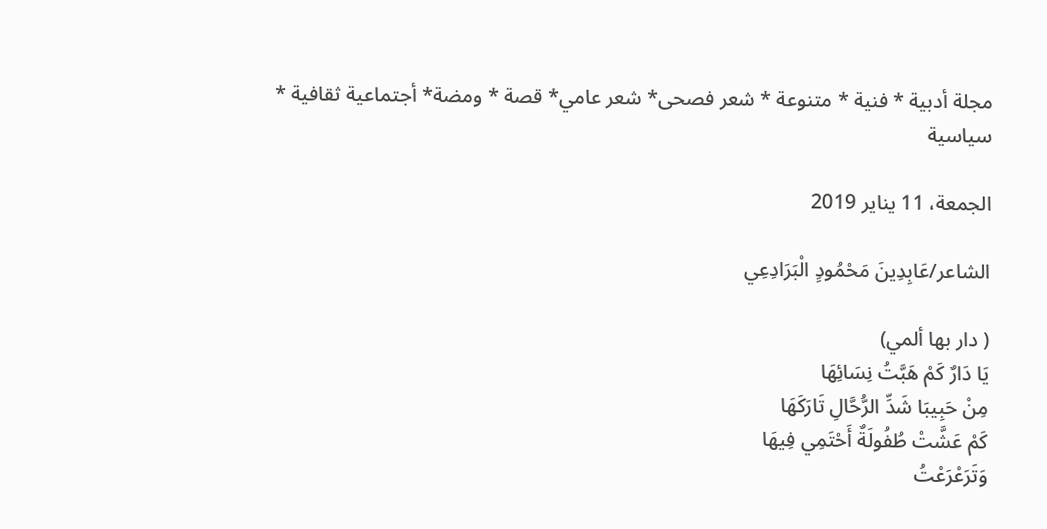مجلة أدبية * فنية * متنوعة * شعر فصحى* شعر عامي* قصة * ومضة* أجتماعية ثقافية * سياسية

الجمعة، 11 يناير 2019

الشاعر/عَابِدِينَ مَحْمُودٍ الْبَرَادِعِي

( دار بها ألمي)
يَا دَارٌ كَمْ هَبَّتُ نِسَائِهَا
مِنْ حَبِيبَا شَدِّ الرُّحَّالِ تَارَكَهَا
كَمْ عَشَّتْ طُفُولَةٌ أَحْتَمِي فِيهَا
وَتَرَعْرَعْتُ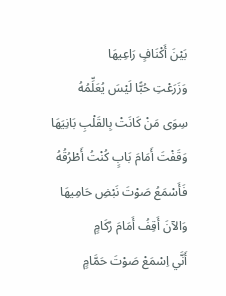بَيْنَ أَكْنَافٍ رَاعِيهَا
وَزَرَعْتِ حُبًّا لَيْسَ يُعَلِّمُهُ
سِوَى مَنْ كَانَتْ بِالقَلْبِ بَانِيَهَا
وَقَفْتَ أَمَامَ بَابٍ كُنْتُ أَطْرُقُهُ
فَأَسْمَعُ صَوْتَ نَبْضِ حَامِيهَا
وَالآنَ أَقِفُ أَمَامَ رُكَامٍ
أَنَّي اِسْمَعْ صَوْتَ حَمَّامٍ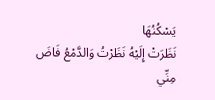يَسْكُنُهَا
نَظَرَتْ إِلَيْهُ نَظَرْتُ وَالدَّمْعُ فَاضَ مِنِّي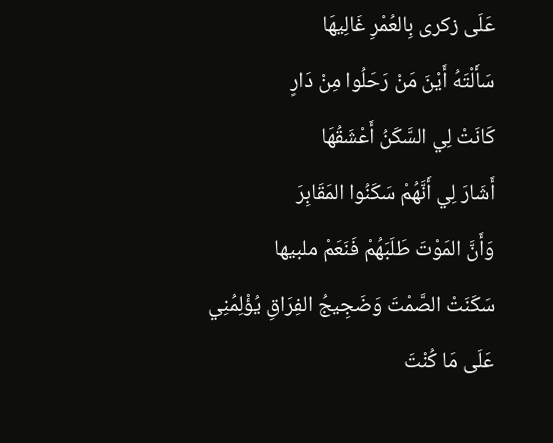عَلَى زكرى بِالعُمْرِ غَالِيهَا
سَأَلْتَهُ أَيْنَ مَنْ رَحَلُوا مِنْ دَارٍ
كَانَتْ لِي السَّكَنُ أَعْشَقُهَا
أَشَارَ لِي أَنَّهُمْ سَكَنُوا المَقَابِرَ
وَأَنَّ المَوْتَ طَلَبَهُمْ فَنَعَمْ ملبيها
سَكَنَتْ الصَّمْتَ وَضَجِيجُ الفِرَاقِ يُؤْلِمُنِي
عَلَى مَا كُنْتَ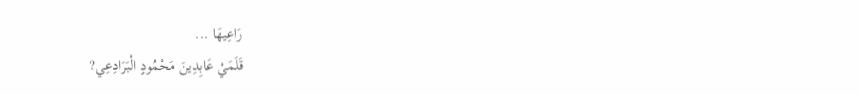رَاعِيهَا ...
قَلَمَيْ عَابِدِينَ مَحْمُودٍ الْبَرَادِعِي?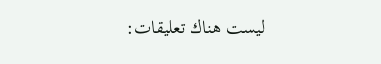ليست هناك تعليقات: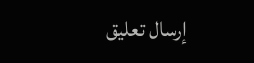إرسال تعليق